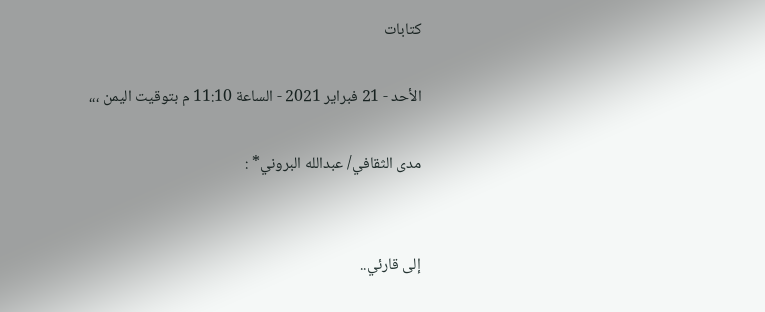كتابات

الأحد - 21 فبراير 2021 - الساعة 11:10 م بتوقيت اليمن ،،،

مدى الثقافي/ عبدالله البروني* :


إلى قارئي..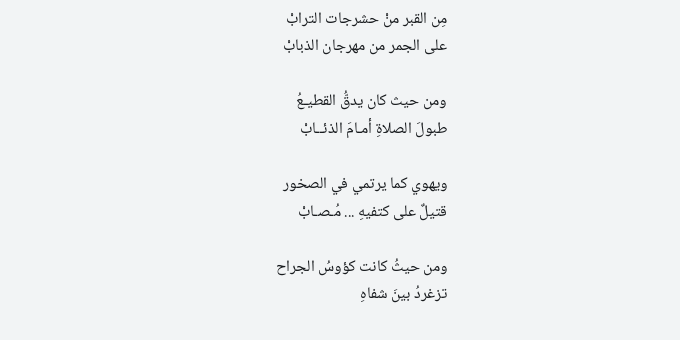مِن القبر منْ حشرجات الترابْ
على الجمر من مهرجان الذبابْ

ومن حيث كان يدقُّ القطيـعُ
طبولَ الصلاةِ أمـامَ الذئــابْ

ويهوي كما يرتمي في الصخور
قتيلٌ على كتفيهِ ... مُـصـابْ

ومن حيثُ كانت كؤوسُ الجراح
تزغردُ بينَ شفاهِ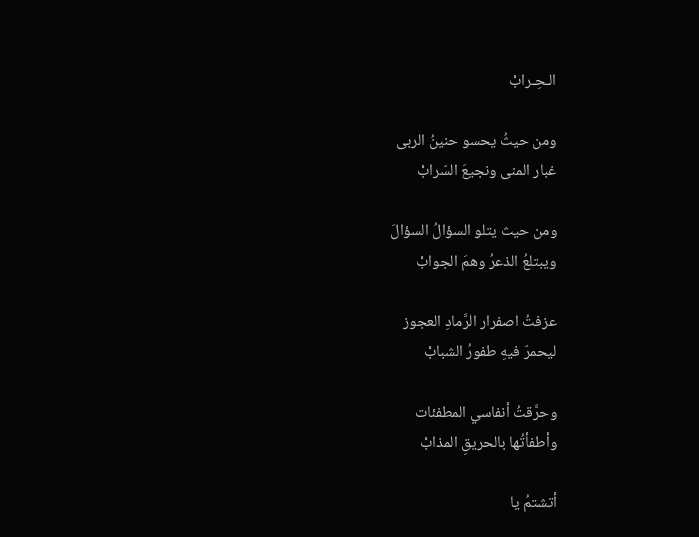الـحِـرابْ

ومن حيثُ يحسو حنينُ الربى
غبار المنى ونجيعَ السّرابْ

ومن حيث يتلو السؤالُ السؤالَ
ويبتلعُ الذعرُ وهمَ الجوابْ

عزفتُ اصفرار الرَّمادِ العجوز
ليحمرّ فيهِ طفورُ الشبابْ

وحرَّقتُ أنفاسي المطفئات
وأطفأتُها بالحريقِ المذابْ

أتشتمُ يا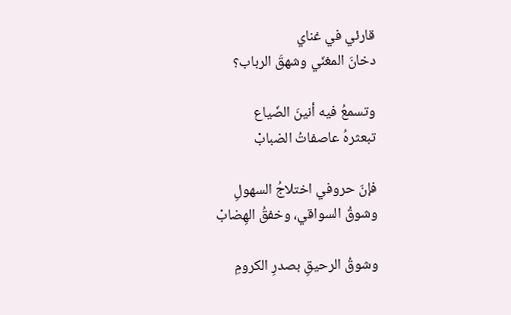قارئي في غناي
دخانَ المغنّي وشهقَ الرباب؟

وتسمعُ فيه أنينَ الضّياع
تبعثرهُ عاصفاتُ الضبابْ

فإنّ حروفي اختلاجُ السهولِ
وشوقُ السواقي، وخفقُ الهِضابْ

وشوقُ الرحيقِ بصدرِ الكرومِ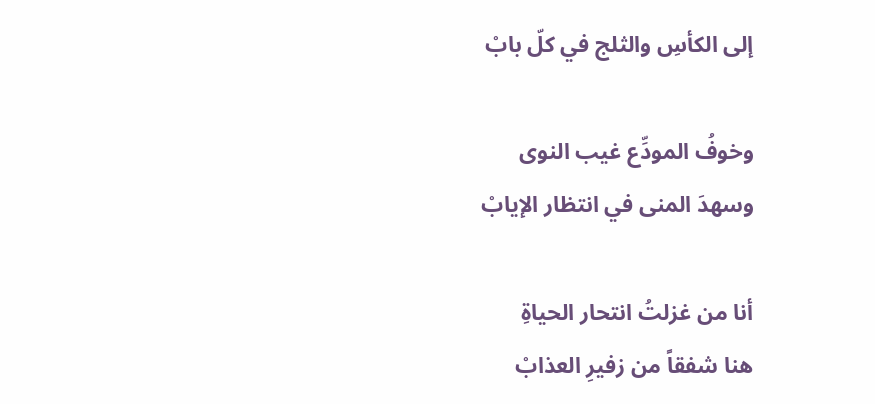إلى الكأسِ والثلج في كلّ بابْ

وخوفُ المودِّع غيب النوى
وسهدَ المنى في انتظار الإيابْ

أنا من غزلتُ انتحار الحياةِ
هنا شفقاً من زفيرِ العذابْ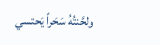ولحَّنتُهُ سَحَراً يَحتسي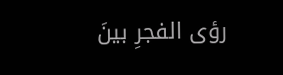رؤى الفجرِ بينَ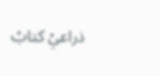ذراعيْ كتابْ